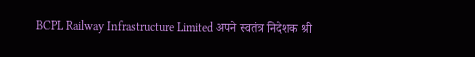BCPL Railway Infrastructure Limited अपने स्वतंत्र निदेशक श्री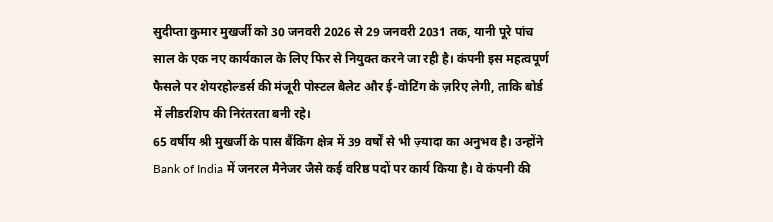सुदीप्ता कुमार मुखर्जी को 30 जनवरी 2026 से 29 जनवरी 2031 तक, यानी पूरे पांच साल के एक नए कार्यकाल के लिए फिर से नियुक्त करने जा रही है। कंपनी इस महत्वपूर्ण फैसले पर शेयरहोल्डर्स की मंजूरी पोस्टल बैलेट और ई-वोटिंग के ज़रिए लेगी, ताकि बोर्ड में लीडरशिप की निरंतरता बनी रहे।
65 वर्षीय श्री मुखर्जी के पास बैंकिंग क्षेत्र में 39 वर्षों से भी ज़्यादा का अनुभव है। उन्होंने Bank of India में जनरल मैनेजर जैसे कई वरिष्ठ पदों पर कार्य किया है। वे कंपनी की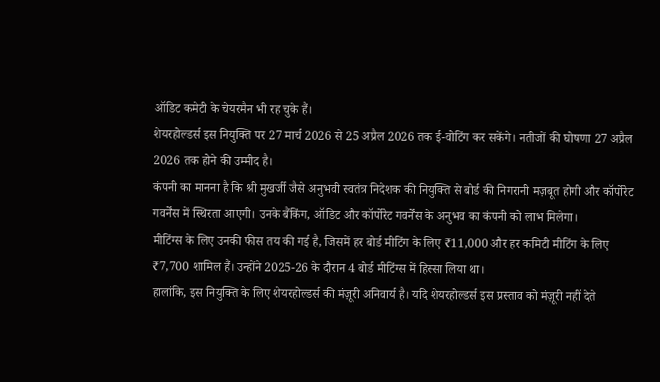ऑडिट कमेटी के चेयरमैन भी रह चुके हैं।
शेयरहोल्डर्स इस नियुक्ति पर 27 मार्च 2026 से 25 अप्रैल 2026 तक ई-वोटिंग कर सकेंगे। नतीजों की घोषणा 27 अप्रैल 2026 तक होने की उम्मीद है।
कंपनी का मानना है कि श्री मुखर्जी जैसे अनुभवी स्वतंत्र निदेशक की नियुक्ति से बोर्ड की निगरानी मज़बूत होगी और कॉर्पोरेट गवर्नेंस में स्थिरता आएगी। उनके बैंकिंग, ऑडिट और कॉर्पोरेट गवर्नेंस के अनुभव का कंपनी को लाभ मिलेगा।
मीटिंग्स के लिए उनकी फीस तय की गई है, जिसमें हर बोर्ड मीटिंग के लिए ₹11,000 और हर कमिटी मीटिंग के लिए ₹7,700 शामिल हैं। उन्होंने 2025-26 के दौरान 4 बोर्ड मीटिंग्स में हिस्सा लिया था।
हालांकि, इस नियुक्ति के लिए शेयरहोल्डर्स की मंज़ूरी अनिवार्य है। यदि शेयरहोल्डर्स इस प्रस्ताव को मंज़ूरी नहीं देते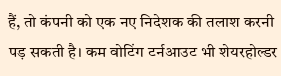हैं, तो कंपनी को एक नए निदेशक की तलाश करनी पड़ सकती है। कम वोटिंग टर्नआउट भी शेयरहोल्डर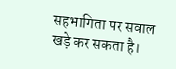सहभागिता पर सवाल खड़े कर सकता है।